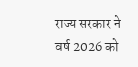राज्य सरकार ने वर्ष 2026 को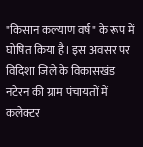"किसान कल्याण वर्ष" के रूप में घोषित किया है। इस अवसर पर विदिशा जिले के विकासखंड नटेरन की ग्राम पंचायतों में कलेक्टर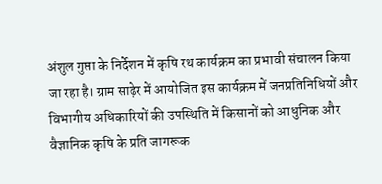अंशुल गुप्ता के निर्देशन में कृषि रथ कार्यक्रम का प्रभावी संचालन किया जा रहा है। ग्राम साढ़ेर में आयोजित इस कार्यक्रम में जनप्रतिनिधियों और विभागीय अधिकारियों की उपस्थिति में किसानों को आधुनिक और वैज्ञानिक कृषि के प्रति जागरूक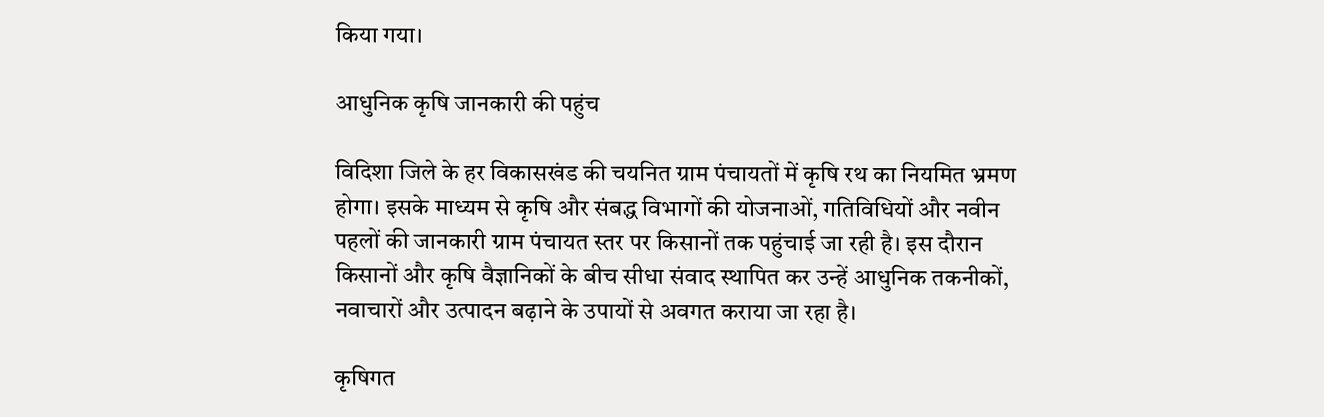किया गया।

आधुनिक कृषि जानकारी की पहुंच

विदिशा जिले के हर विकासखंड की चयनित ग्राम पंचायतों में कृषि रथ का नियमित भ्रमण होगा। इसके माध्यम से कृषि और संबद्ध विभागों की योजनाओं, गतिविधियों और नवीन पहलों की जानकारी ग्राम पंचायत स्तर पर किसानों तक पहुंचाई जा रही है। इस दौरान किसानों और कृषि वैज्ञानिकों के बीच सीधा संवाद स्थापित कर उन्हें आधुनिक तकनीकों, नवाचारों और उत्पादन बढ़ाने के उपायों से अवगत कराया जा रहा है।

कृषिगत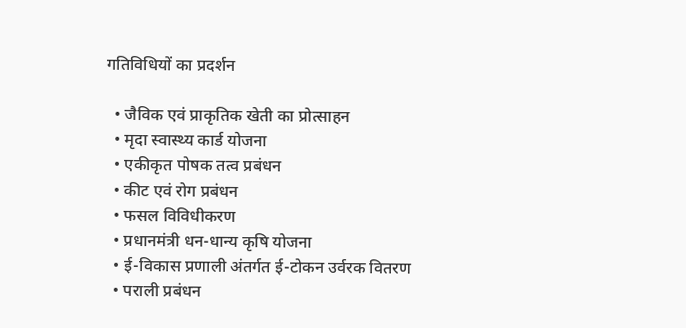गतिविधियों का प्रदर्शन

  • जैविक एवं प्राकृतिक खेती का प्रोत्साहन
  • मृदा स्वास्थ्य कार्ड योजना
  • एकीकृत पोषक तत्व प्रबंधन
  • कीट एवं रोग प्रबंधन
  • फसल विविधीकरण
  • प्रधानमंत्री धन-धान्य कृषि योजना
  • ई-विकास प्रणाली अंतर्गत ई-टोकन उर्वरक वितरण
  • पराली प्रबंधन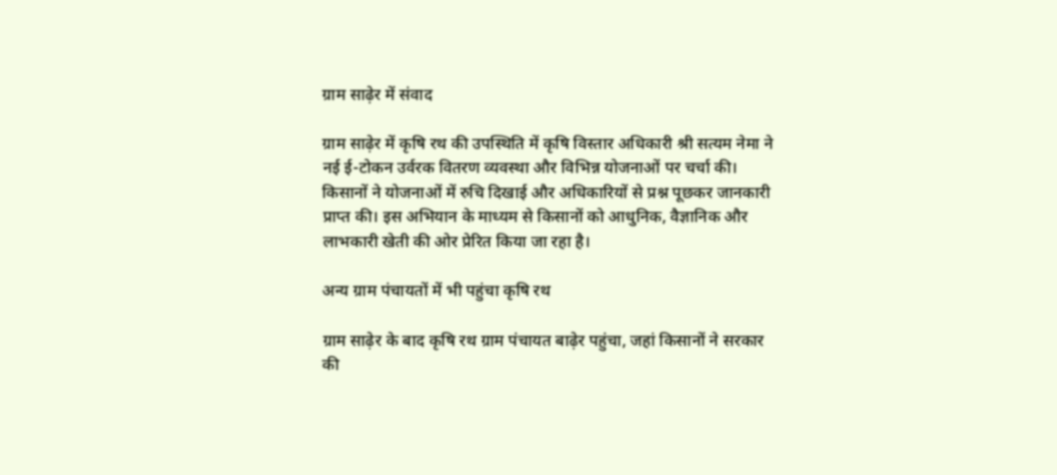ग्राम साढ़ेर में संवाद

ग्राम साढ़ेर में कृषि रथ की उपस्थिति में कृषि विस्तार अधिकारी श्री सत्यम नेमा ने नई ई-टोकन उर्वरक वितरण व्यवस्था और विभिन्न योजनाओं पर चर्चा की। किसानों ने योजनाओं में रुचि दिखाई और अधिकारियों से प्रश्न पूछकर जानकारी प्राप्त की। इस अभियान के माध्यम से किसानों को आधुनिक, वैज्ञानिक और लाभकारी खेती की ओर प्रेरित किया जा रहा है।

अन्य ग्राम पंचायतों में भी पहुंचा कृषि रथ

ग्राम साढ़ेर के बाद कृषि रथ ग्राम पंचायत बाढ़ेर पहुंचा, जहां किसानों ने सरकार की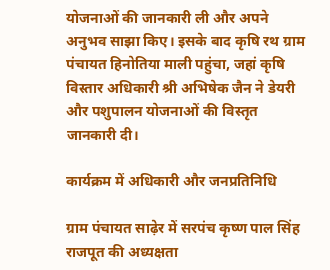योजनाओं की जानकारी ली और अपने अनुभव साझा किए। इसके बाद कृषि रथ ग्राम पंचायत हिनोतिया माली पहुंचा, जहां कृषि विस्तार अधिकारी श्री अभिषेक जैन ने डेयरी और पशुपालन योजनाओं की विस्तृत जानकारी दी।

कार्यक्रम में अधिकारी और जनप्रतिनिधि

ग्राम पंचायत साढ़ेर में सरपंच कृष्ण पाल सिंह राजपूत की अध्यक्षता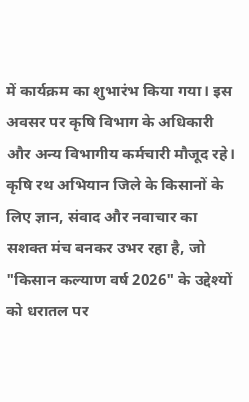में कार्यक्रम का शुभारंभ किया गया। इस अवसर पर कृषि विभाग के अधिकारी और अन्य विभागीय कर्मचारी मौजूद रहे। कृषि रथ अभियान जिले के किसानों के लिए ज्ञान, संवाद और नवाचार का सशक्त मंच बनकर उभर रहा है, जो "किसान कल्याण वर्ष 2026" के उद्देश्यों को धरातल पर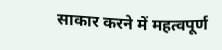साकार करने में महत्वपूर्ण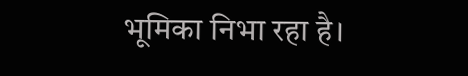भूमिका निभा रहा है।